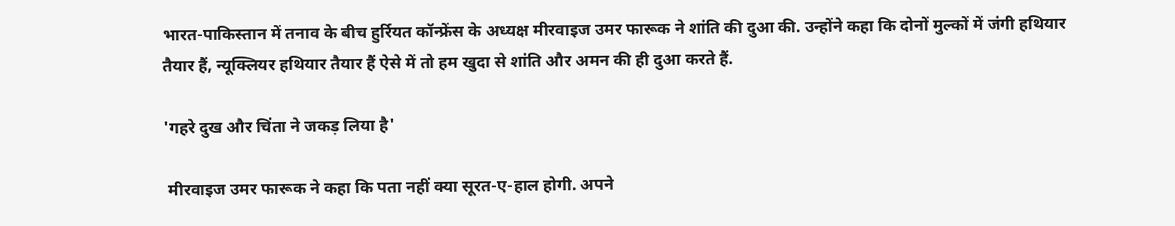भारत-पाकिस्तान में तनाव के बीच हुर्रियत कॉन्फ्रेंस के अध्यक्ष मीरवाइज उमर फारूक ने शांति की दुआ की. उन्होंने कहा कि दोनों मुल्कों में जंगी हथियार तैयार हैं, न्यूक्लियर हथियार तैयार हैं ऐसे में तो हम खुदा से शांति और अमन की ही दुआ करते हैं.

'गहरे दुख और चिंता ने जकड़ लिया है'

 मीरवाइज उमर फारूक ने कहा कि पता नहीं क्या सूरत-ए-हाल होगी. अपने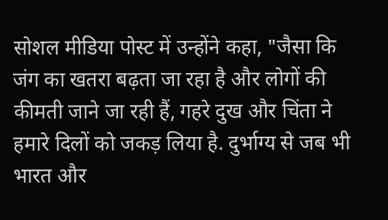सोशल मीडिया पोस्ट में उन्होंने कहा, "जैसा कि जंग का खतरा बढ़ता जा रहा है और लोगों की कीमती जाने जा रही हैं, गहरे दुख और चिंता ने हमारे दिलों को जकड़ लिया है. दुर्भाग्य से जब भी भारत और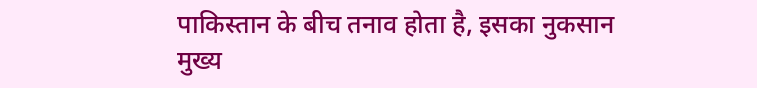पाकिस्तान के बीच तनाव होता है, इसका नुकसान मुख्य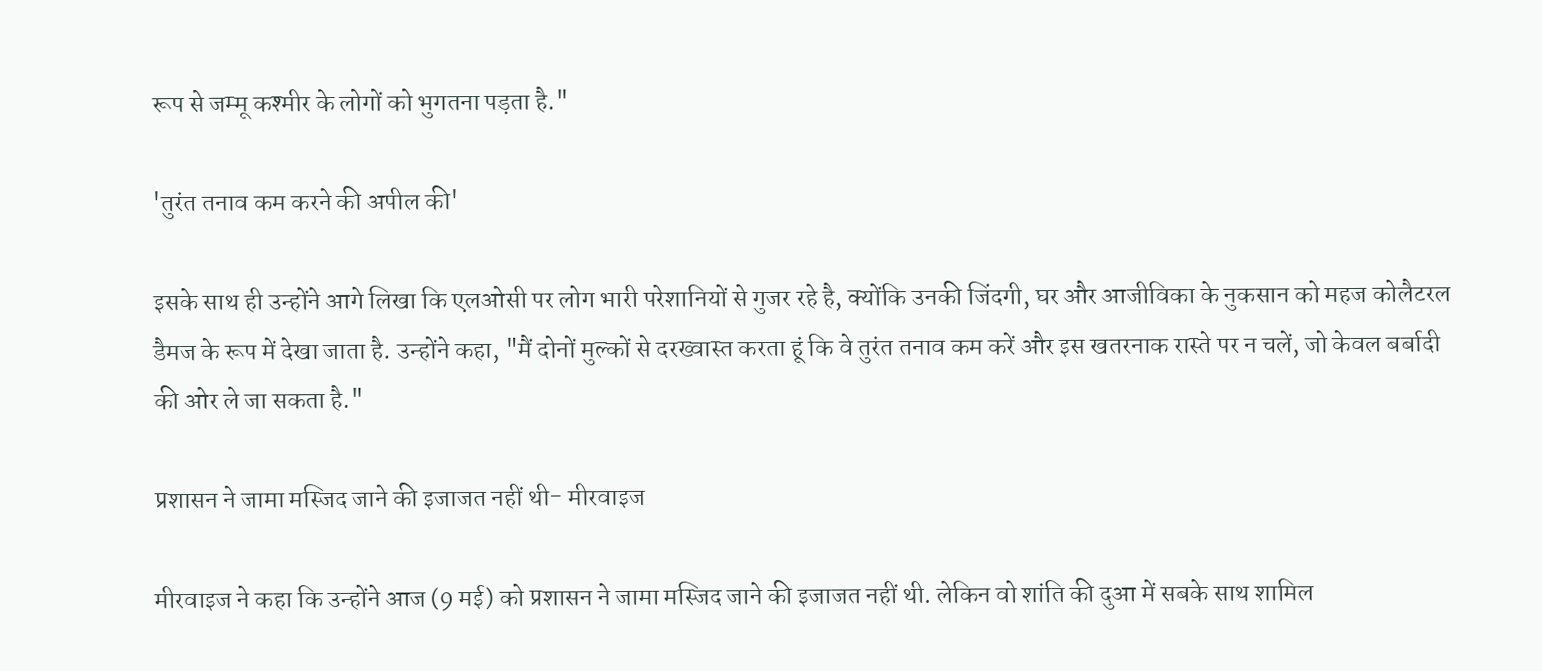रूप से जम्मू कश्मीर के लोगों को भुगतना पड़ता है."

'तुरंत तनाव कम करने की अपील की'

इसके साथ ही उन्होंने आगे लिखा कि एलओसी पर लोग भारी परेशानियों से गुजर रहे है, क्योंकि उनकी जिंदगी, घर और आजीविका के नुकसान को महज कोलैटरल डैमज के रूप में देखा जाता है. उन्होंने कहा, "मैं दोनों मुल्कों से दरख्वास्त करता हूं कि वे तुरंत तनाव कम करें और इस खतरनाक रास्ते पर न चलें, जो केवल बर्बादी की ओर ले जा सकता है."

प्रशासन ने जामा मस्जिद जाने की इजाजत नहीं थी- मीरवाइज

मीरवाइज ने कहा कि उन्होंने आज (9 मई) को प्रशासन ने जामा मस्जिद जाने की इजाजत नहीं थी. लेकिन वो शांति की दुआ में सबके साथ शामिल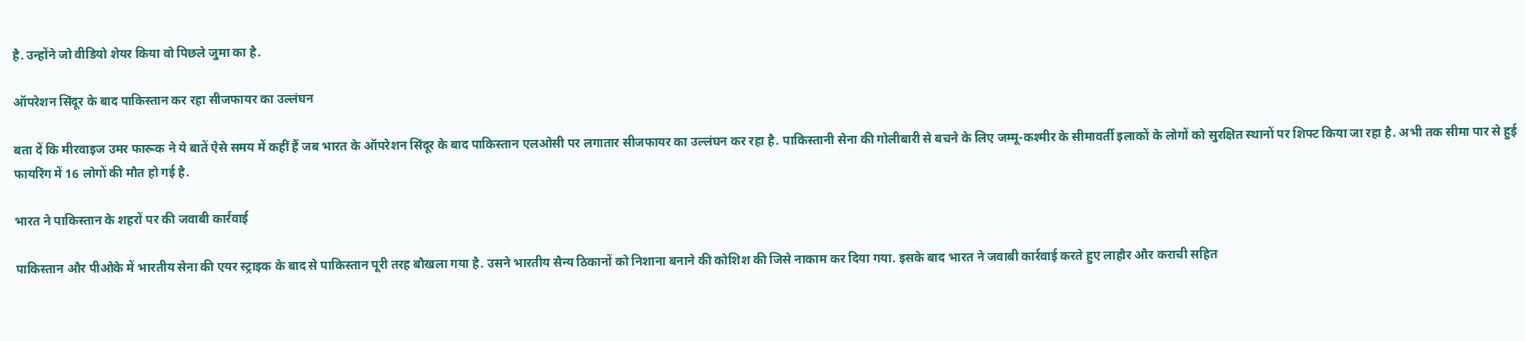है. उन्होंने जो वीडियो शेयर किया वो पिछले जुमा का है.

ऑपरेशन सिंदूर के बाद पाकिस्तान कर रहा सीजफायर का उल्लंघन

बता दें कि मीरवाइज उमर फारूक ने ये बातें ऐसे समय में कहीं हैं जब भारत के ऑपरेशन सिंदूर के बाद पाकिस्तान एलओसी पर लगातार सीजफायर का उल्लंघन कर रहा है. पाकिस्तानी सेना की गोलीबारी से बचने के लिए जम्मू-कश्मीर के सीमावर्ती इलाकों के लोगों को सुरक्षित स्थानों पर शिफ्ट किया जा रहा है. अभी तक सीमा पार से हुई फायरिंग में 16 लोगों की मौत हो गई है.

भारत ने पाकिस्तान के शहरों पर की जवाबी कार्रवाई

पाकिस्तान और पीओके में भारतीय सेना की एयर स्ट्राइक के बाद से पाकिस्तान पूरी तरह बौखला गया है. उसने भारतीय सैन्य ठिकानों को निशाना बनाने की कोशिश की जिसे नाकाम कर दिया गया. इसके बाद भारत ने जवाबी कार्रवाई करते हुए लाहौर और कराची सहित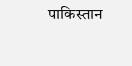पाकिस्तान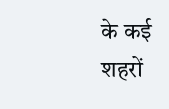के कई शहरों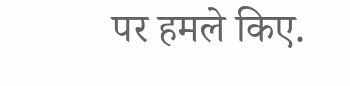पर हमले किए.